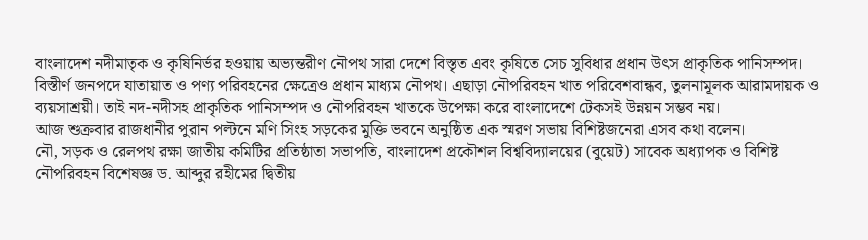বাংলাদেশ নদীমাতৃক ও কৃষিনির্ভর হওয়ায় অভ্যন্তরীণ নৌপথ সারা দেশে বিস্তৃত এবং কৃষিতে সেচ সুবিধার প্রধান উৎস প্রাকৃতিক পানিসম্পদ। বিস্তীর্ণ জনপদে যাতায়াত ও পণ্য পরিবহনের ক্ষেত্রেও প্রধান মাধ্যম নৌপথ। এছাড়া নৌপরিবহন খাত পরিবেশবান্ধব, তুলনামূলক আরামদায়ক ও ব্যয়সাশ্রয়ী। তাই নদ-নদীসহ প্রাকৃতিক পানিসম্পদ ও নৌপরিবহন খাতকে উপেক্ষা করে বাংলাদেশে টেকসই উন্নয়ন সম্ভব নয়।
আজ শুক্রবার রাজধানীর পুরান পল্টনে মণি সিংহ সড়কের মুক্তি ভবনে অনুষ্ঠিত এক স্মরণ সভায় বিশিষ্টজনেরা এসব কথা বলেন।
নৌ, সড়ক ও রেলপথ রক্ষা জাতীয় কমিটির প্রতিষ্ঠাতা সভাপতি, বাংলাদেশ প্রকৌশল বিশ্ববিদ্যালয়ের (বুয়েট) সাবেক অধ্যাপক ও বিশিষ্ট নৌপরিবহন বিশেষজ্ঞ ড. আব্দুর রহীমের দ্বিতীয়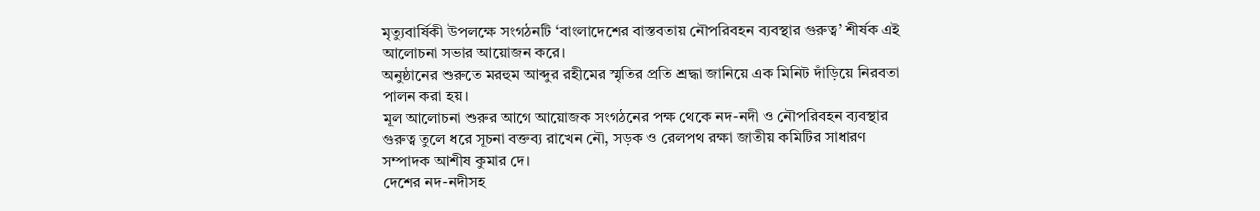মৃত্যুবার্ষিকী উপলক্ষে সংগঠনটি ‘বাংলাদেশের বাস্তবতায় নৌপরিবহন ব্যবস্থার গুরুত্ব’ শীর্ষক এই আলোচনা সভার আয়োজন করে।
অনুষ্ঠানের শুরুতে মরহুম আব্দুর রহীমের স্মৃতির প্রতি শ্রদ্ধা জানিয়ে এক মিনিট দাঁড়িয়ে নিরবতা পালন করা হয়।
মূল আলোচনা শুরুর আগে আয়োজক সংগঠনের পক্ষ থেকে নদ-নদী ও নৌপরিবহন ব্যবস্থার গুরুত্ব তুলে ধরে সূচনা বক্তব্য রাখেন নৌ, সড়ক ও রেলপথ রক্ষা জাতীয় কমিটির সাধারণ সম্পাদক আশীষ কুমার দে।
দেশের নদ-নদীসহ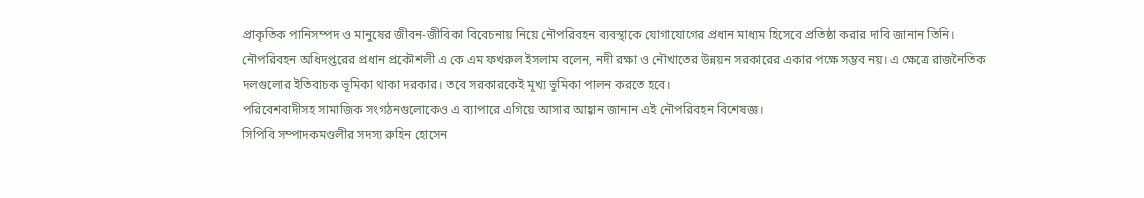প্রাকৃতিক পানিসম্পদ ও মানুষের জীবন-জীবিকা বিবেচনায় নিয়ে নৌপরিবহন ব্যবস্থাকে যোগাযোগের প্রধান মাধ্যম হিসেবে প্রতিষ্ঠা করার দাবি জানান তিনি।
নৌপরিবহন অধিদপ্তরের প্রধান প্রকৌশলী এ কে এম ফখরুল ইসলাম বলেন, নদী রক্ষা ও নৌখাতের উন্নয়ন সরকারের একার পক্ষে সম্ভব নয়। এ ক্ষেত্রে রাজনৈতিক দলগুলোর ইতিবাচক ভূমিকা থাকা দরকার। তবে সরকারকেই মূখ্য ভুমিকা পালন করতে হবে।
পরিবেশবাদীসহ সামাজিক সংগঠনগুলোকেও এ ব্যাপারে এগিয়ে আসার আহ্বান জানান এই নৌপরিবহন বিশেষজ্ঞ।
সিপিবি সম্পাদকমণ্ডলীর সদস্য রুহিন হোসেন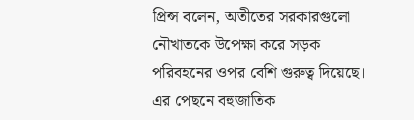প্রিন্স বলেন, অতীতের সরকারগুলো নৌখাতকে উপেক্ষা করে সড়ক পরিবহনের ওপর বেশি গুরুত্ব দিয়েছে। এর পেছনে বহুজাতিক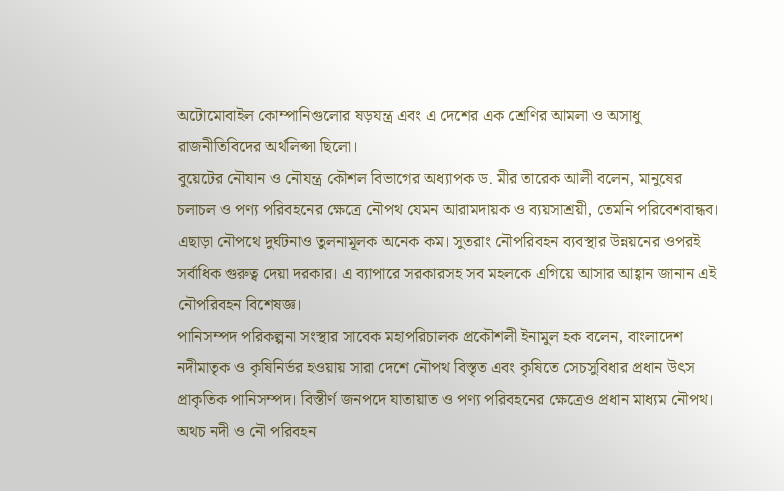অটোমোবাইল কোম্পানিগুলোর ষড়যন্ত্র এবং এ দেশের এক শ্রেণির আমলা ও অসাধু রাজনীতিবিদের অর্থলিপ্সা ছিলো।
বুয়েটের নৌযান ও নৌযন্ত্র কৌশল বিভাগের অধ্যাপক ড. মীর তারেক আলী বলেন, মানুষের চলাচল ও পণ্য পরিবহনের ক্ষেত্রে নৌপথ যেমন আরামদায়ক ও ব্যয়সাশ্রয়ী, তেমনি পরিবেশবান্ধব। এছাড়া নৌপথে দুর্ঘটনাও তুলনামূলক অনেক কম। সুতরাং নৌপরিবহন ব্যবস্থার উন্নয়নের ওপরই সর্বাধিক গুরুত্ব দেয়া দরকার। এ ব্যাপারে সরকারসহ সব মহলকে এগিয়ে আসার আহ্বান জানান এই নৌপরিবহন বিশেষজ্ঞ।
পানিসম্পদ পরিকল্পনা সংস্থার সাবেক মহাপরিচালক প্রকৌশলী ইনামুল হক বলেন, বাংলাদেশ নদীমাতৃক ও কৃষিনির্ভর হওয়ায় সারা দেশে নৌপথ বিস্তৃত এবং কৃষিতে সেচসুবিধার প্রধান উৎস প্রাকৃতিক পানিসম্পদ। বিস্তীর্ণ জনপদে যাতায়াত ও পণ্য পরিবহনের ক্ষেত্রেও প্রধান মাধ্যম নৌপথ। অথচ নদী ও নৌ পরিবহন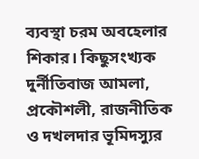ব্যবস্থা চরম অবহেলার শিকার। কিছুসংখ্যক দুর্নীতিবাজ আমলা, প্রকৌশলী, রাজনীতিক ও দখলদার ভূমিদস্যুর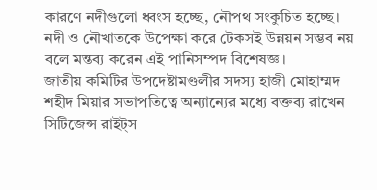কারণে নদীগুলো ধ্বংস হচ্ছে, নৌপথ সংকুচিত হচ্ছে। নদী ও নৌখাতকে উপেক্ষা করে টেকসই উন্নয়ন সম্ভব নয় বলে মন্তব্য করেন এই পানিসম্পদ বিশেষজ্ঞ।
জাতীয় কমিটির উপদেষ্টামণ্ডলীর সদস্য হাজী মোহাম্মদ শহীদ মিয়ার সভাপতিত্বে অন্যান্যের মধ্যে বক্তব্য রাখেন সিটিজেন্স রাইট্স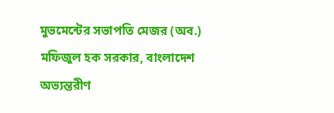মুভমেন্টের সভাপতি মেজর (অব.) মফিজুল হক সরকার, বাংলাদেশ অভ্যন্তরীণ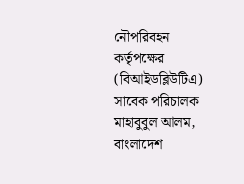নৌপরিবহন কর্তৃপক্ষের (বিআইডব্লিউটিএ) সাবেক পরিচালক মাহাবুবুল আলম, বাংলাদেশ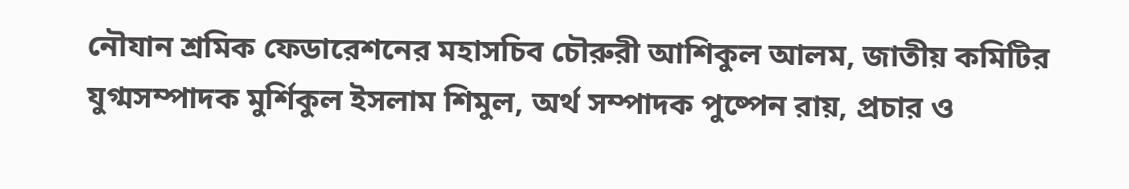নৌযান শ্রমিক ফেডারেশনের মহাসচিব চৌরুরী আশিকুল আলম, জাতীয় কমিটির যুগ্মসম্পাদক মুর্শিকুল ইসলাম শিমুল, অর্থ সম্পাদক পুষ্পেন রায়, প্রচার ও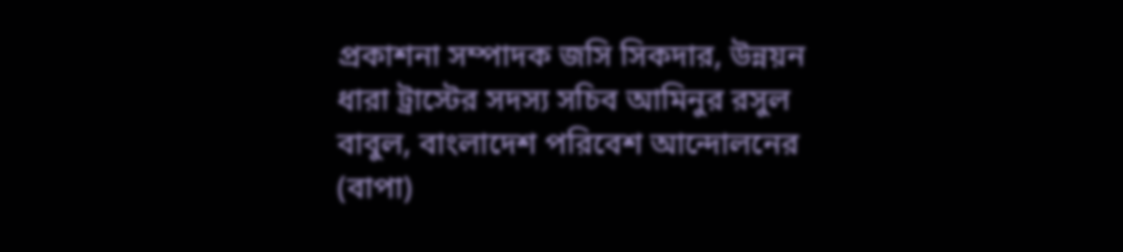প্রকাশনা সম্পাদক জসি সিকদার, উন্নয়ন ধারা ট্রাস্টের সদস্য সচিব আমিনুর রসুল বাবুল, বাংলাদেশ পরিবেশ আন্দোলনের (বাপা)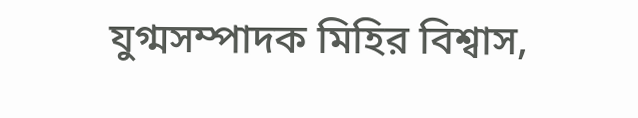যুগ্মসম্পাদক মিহির বিশ্বাস,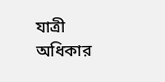যাত্রী অধিকার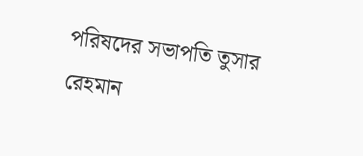পরিষদের সভাপতি তুসার রেহমান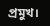প্রমুখ।